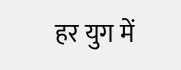हर युग में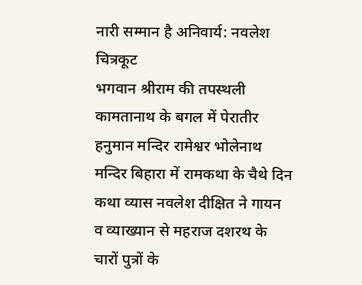नारी सम्मान है अनिवार्य: नवलेश
चित्रकूट
भगवान श्रीराम की तपस्थली कामतानाथ के बगल में पेरातीर हनुमान मन्दिर रामेश्वर भोलेनाथ मन्दिर बिहारा में रामकथा के चैथे दिन कथा व्यास नवलेश दीक्षित ने गायन व व्याख्यान से महराज दशरथ के चारों पुत्रों के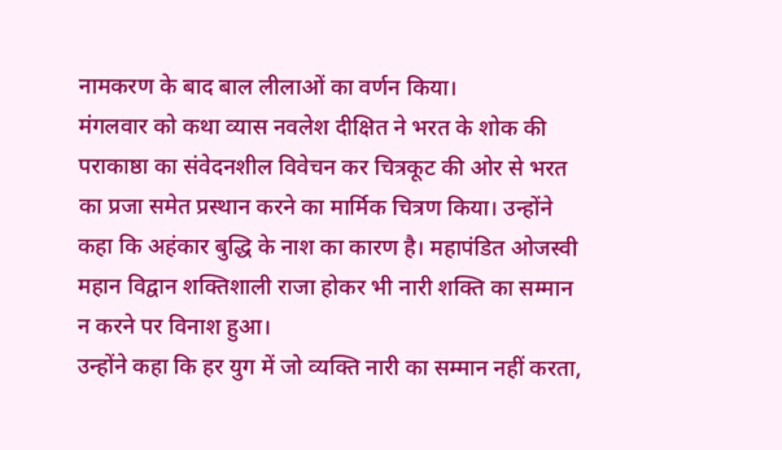नामकरण के बाद बाल लीलाओं का वर्णन किया।
मंगलवार को कथा व्यास नवलेश दीक्षित ने भरत के शोक की पराकाष्ठा का संवेदनशील विवेचन कर चित्रकूट की ओर से भरत का प्रजा समेत प्रस्थान करने का मार्मिक चित्रण किया। उन्होंने कहा कि अहंकार बुद्धि के नाश का कारण है। महापंडित ओजस्वी महान विद्वान शक्तिशाली राजा होकर भी नारी शक्ति का सम्मान न करने पर विनाश हुआ।
उन्होंने कहा कि हर युग में जो व्यक्ति नारी का सम्मान नहीं करता,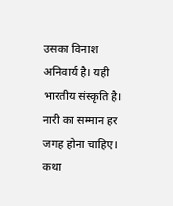उसका विनाश अनिवार्य है। यही भारतीय संस्कृति है। नारी का सम्मान हर जगह होना चाहिए। कथा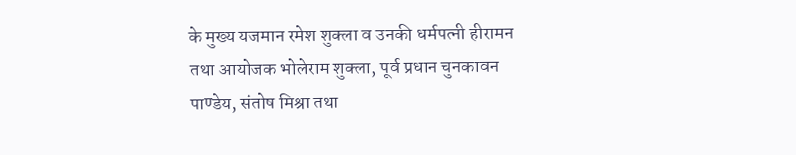के मुख्य यजमान रमेश शुक्ला व उनकी धर्मपत्नी हीरामन तथा आयोजक भोलेराम शुक्ला, पूर्व प्रधान चुनकावन पाण्डेय, संतोष मिश्रा तथा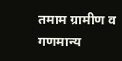तमाम ग्रामीण व गणमान्य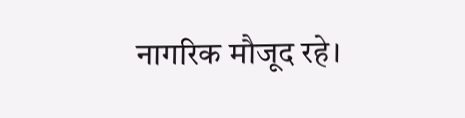नागरिक मौजूद रहे।